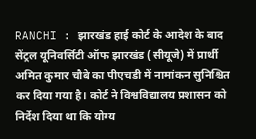RANCHI : झारखंड हाई कोर्ट के आदेश के बाद सेंट्रल यूनिवर्सिटी ऑफ झारखंड (सीयूजे) में प्रार्थी अमित कुमार चौबे का पीएचडी में नामांकन सुनिश्चित कर दिया गया है। कोर्ट ने विश्वविद्यालय प्रशासन को निर्देश दिया था कि योग्य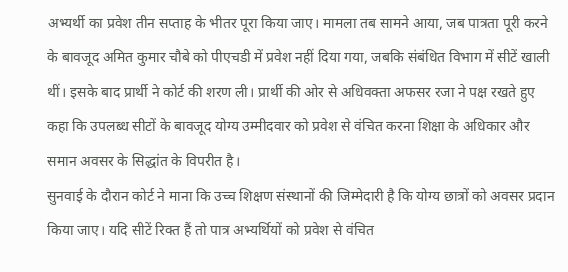अभ्यर्थी का प्रवेश तीन सप्ताह के भीतर पूरा किया जाए। मामला तब सामने आया, जब पात्रता पूरी करने के बावजूद अमित कुमार चौबे को पीएचडी में प्रवेश नहीं दिया गया, जबकि संबंधित विभाग में सीटें खाली थीं। इसके बाद प्रार्थी ने कोर्ट की शरण ली। प्रार्थी की ओर से अधिवक्ता अफसर रजा ने पक्ष रखते हुए कहा कि उपलब्ध सीटों के बावजूद योग्य उम्मीदवार को प्रवेश से वंचित करना शिक्षा के अधिकार और समान अवसर के सिद्धांत के विपरीत है।
सुनवाई के दौरान कोर्ट ने माना कि उच्च शिक्षण संस्थानों की जिम्मेदारी है कि योग्य छात्रों को अवसर प्रदान किया जाए। यदि सीटें रिक्त हैं तो पात्र अभ्यर्थियों को प्रवेश से वंचित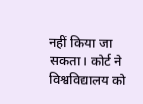नहीं किया जा सकता। कोर्ट ने विश्वविद्यालय को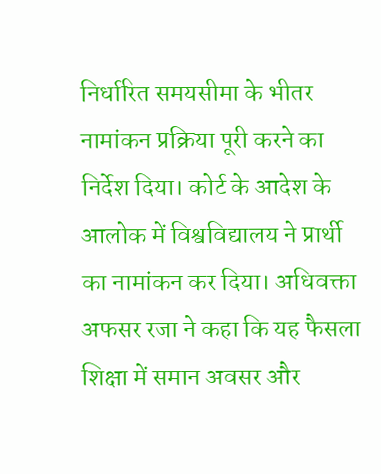निर्धारित समयसीमा के भीतर नामांकन प्रक्रिया पूरी करने का निर्देश दिया। कोर्ट के आदेश के आलोक में विश्वविद्यालय ने प्रार्थी का नामांकन कर दिया। अधिवक्ता अफसर रजा ने कहा कि यह फैसला शिक्षा में समान अवसर और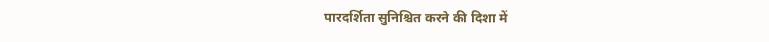पारदर्शिता सुनिश्चित करने की दिशा में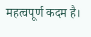महत्वपूर्ण कदम है।